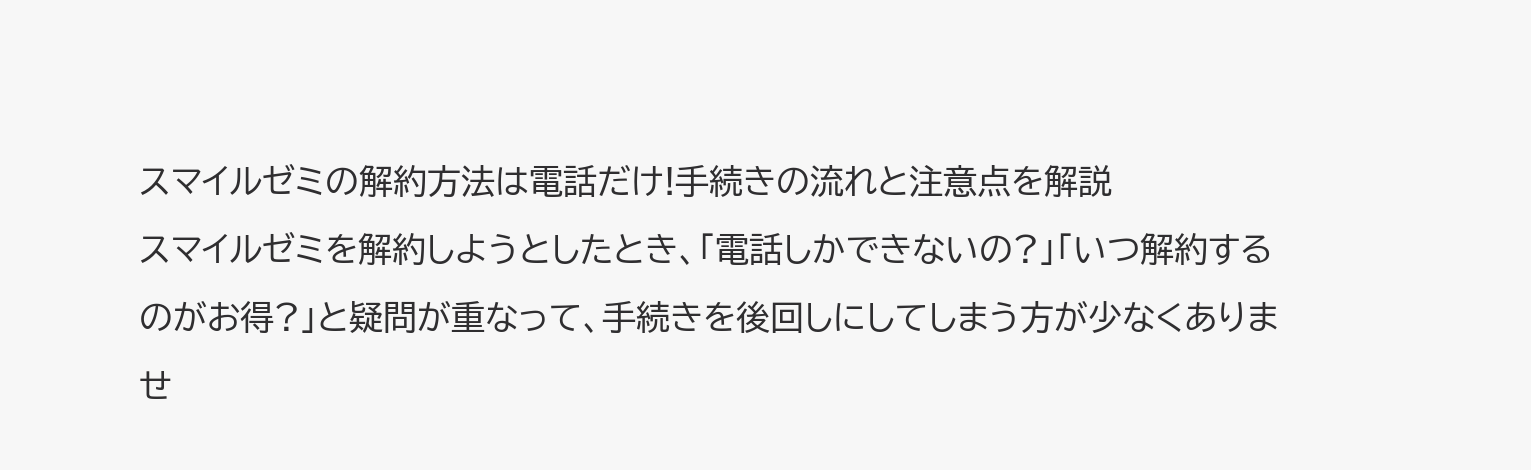スマイルゼミの解約方法は電話だけ!手続きの流れと注意点を解説
スマイルゼミを解約しようとしたとき、「電話しかできないの?」「いつ解約するのがお得?」と疑問が重なって、手続きを後回しにしてしまう方が少なくありませ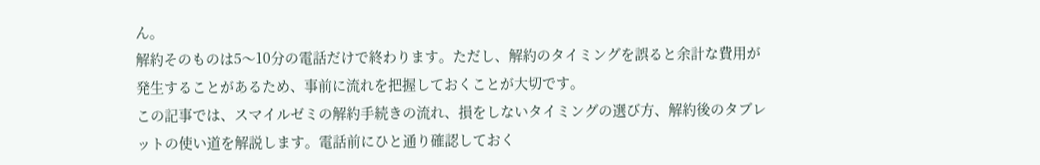ん。
解約そのものは5〜10分の電話だけで終わります。ただし、解約のタイミングを誤ると余計な費用が発生することがあるため、事前に流れを把握しておくことが大切です。
この記事では、スマイルゼミの解約手続きの流れ、損をしないタイミングの選び方、解約後のタブレットの使い道を解説します。電話前にひと通り確認しておく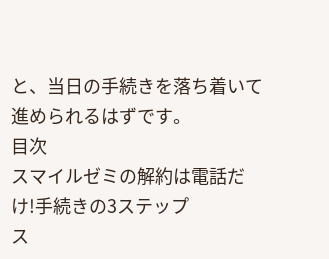と、当日の手続きを落ち着いて進められるはずです。
目次
スマイルゼミの解約は電話だけ!手続きの3ステップ
ス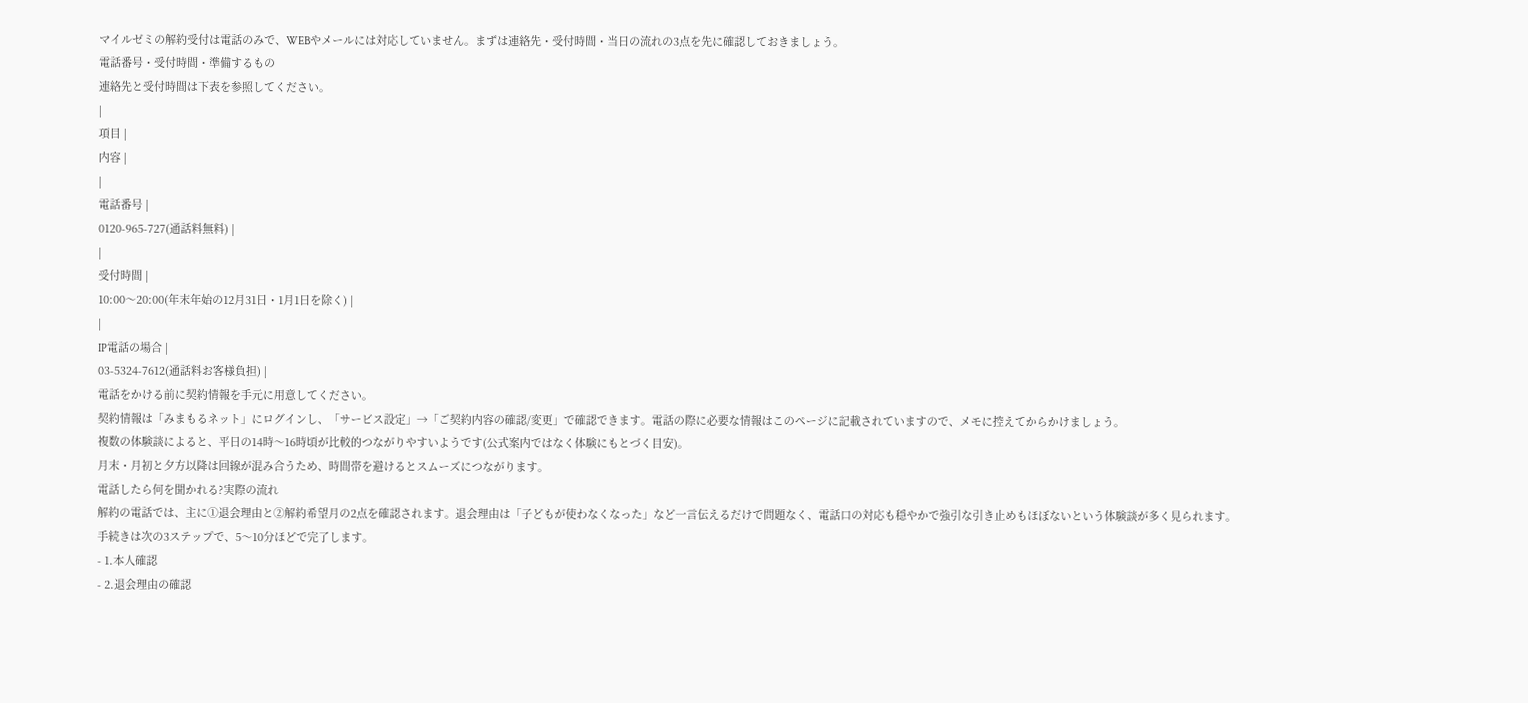マイルゼミの解約受付は電話のみで、WEBやメールには対応していません。まずは連絡先・受付時間・当日の流れの3点を先に確認しておきましょう。
電話番号・受付時間・準備するもの
連絡先と受付時間は下表を参照してください。
|
項目 |
内容 |
|
電話番号 |
0120-965-727(通話料無料) |
|
受付時間 |
10:00〜20:00(年末年始の12月31日・1月1日を除く) |
|
IP電話の場合 |
03-5324-7612(通話料お客様負担) |
電話をかける前に契約情報を手元に用意してください。
契約情報は「みまもるネット」にログインし、「サービス設定」→「ご契約内容の確認/変更」で確認できます。電話の際に必要な情報はこのページに記載されていますので、メモに控えてからかけましょう。
複数の体験談によると、平日の14時〜16時頃が比較的つながりやすいようです(公式案内ではなく体験にもとづく目安)。
月末・月初と夕方以降は回線が混み合うため、時間帯を避けるとスムーズにつながります。
電話したら何を聞かれる?実際の流れ
解約の電話では、主に①退会理由と②解約希望月の2点を確認されます。退会理由は「子どもが使わなくなった」など一言伝えるだけで問題なく、電話口の対応も穏やかで強引な引き止めもほぼないという体験談が多く見られます。
手続きは次の3ステップで、5〜10分ほどで完了します。
- 1.本人確認
- 2.退会理由の確認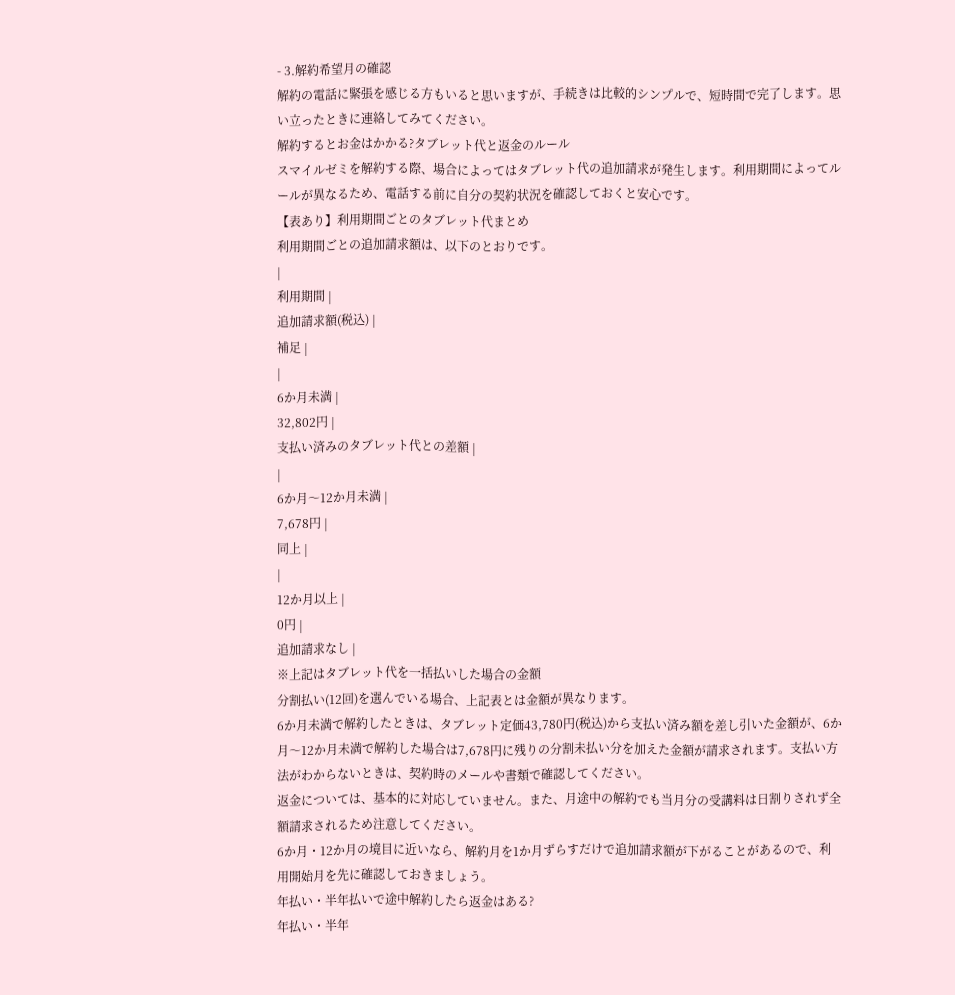- 3.解約希望月の確認
解約の電話に緊張を感じる方もいると思いますが、手続きは比較的シンプルで、短時間で完了します。思い立ったときに連絡してみてください。
解約するとお金はかかる?タブレット代と返金のルール
スマイルゼミを解約する際、場合によってはタブレット代の追加請求が発生します。利用期間によってルールが異なるため、電話する前に自分の契約状況を確認しておくと安心です。
【表あり】利用期間ごとのタブレット代まとめ
利用期間ごとの追加請求額は、以下のとおりです。
|
利用期間 |
追加請求額(税込) |
補足 |
|
6か月未満 |
32,802円 |
支払い済みのタブレット代との差額 |
|
6か月〜12か月未満 |
7,678円 |
同上 |
|
12か月以上 |
0円 |
追加請求なし |
※上記はタブレット代を一括払いした場合の金額
分割払い(12回)を選んでいる場合、上記表とは金額が異なります。
6か月未満で解約したときは、タブレット定価43,780円(税込)から支払い済み額を差し引いた金額が、6か月〜12か月未満で解約した場合は7,678円に残りの分割未払い分を加えた金額が請求されます。支払い方法がわからないときは、契約時のメールや書類で確認してください。
返金については、基本的に対応していません。また、月途中の解約でも当月分の受講料は日割りされず全額請求されるため注意してください。
6か月・12か月の境目に近いなら、解約月を1か月ずらすだけで追加請求額が下がることがあるので、利用開始月を先に確認しておきましょう。
年払い・半年払いで途中解約したら返金はある?
年払い・半年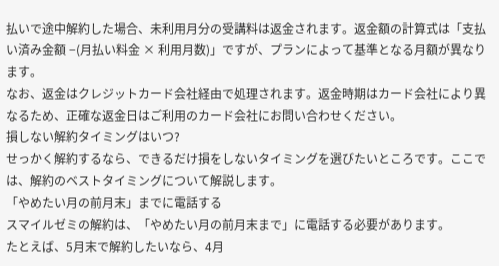払いで途中解約した場合、未利用月分の受講料は返金されます。返金額の計算式は「支払い済み金額 −(月払い料金 × 利用月数)」ですが、プランによって基準となる月額が異なります。
なお、返金はクレジットカード会社経由で処理されます。返金時期はカード会社により異なるため、正確な返金日はご利用のカード会社にお問い合わせください。
損しない解約タイミングはいつ?
せっかく解約するなら、できるだけ損をしないタイミングを選びたいところです。ここでは、解約のベストタイミングについて解説します。
「やめたい月の前月末」までに電話する
スマイルゼミの解約は、「やめたい月の前月末まで」に電話する必要があります。
たとえば、5月末で解約したいなら、4月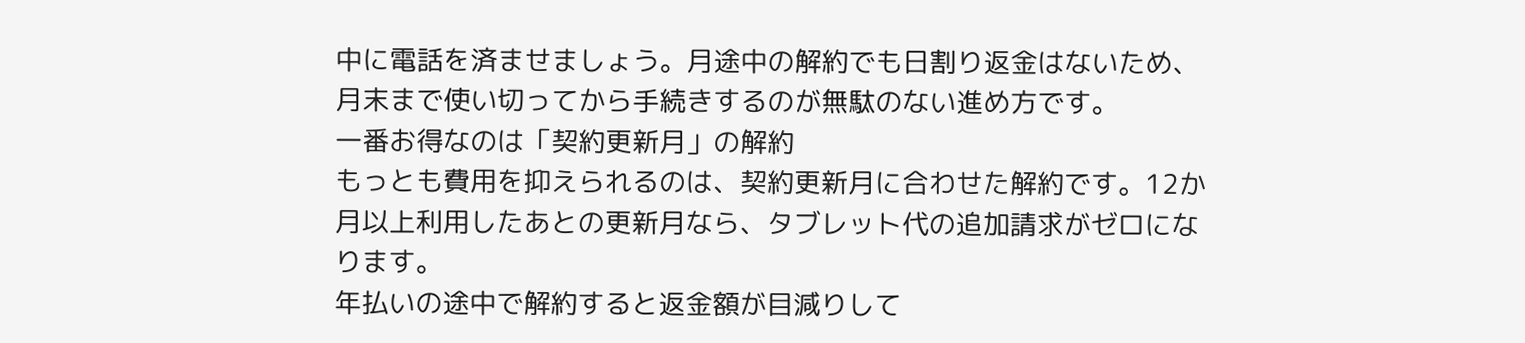中に電話を済ませましょう。月途中の解約でも日割り返金はないため、月末まで使い切ってから手続きするのが無駄のない進め方です。
一番お得なのは「契約更新月」の解約
もっとも費用を抑えられるのは、契約更新月に合わせた解約です。12か月以上利用したあとの更新月なら、タブレット代の追加請求がゼロになります。
年払いの途中で解約すると返金額が目減りして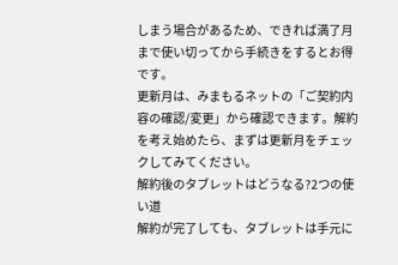しまう場合があるため、できれば満了月まで使い切ってから手続きをするとお得です。
更新月は、みまもるネットの「ご契約内容の確認/変更」から確認できます。解約を考え始めたら、まずは更新月をチェックしてみてください。
解約後のタブレットはどうなる?2つの使い道
解約が完了しても、タブレットは手元に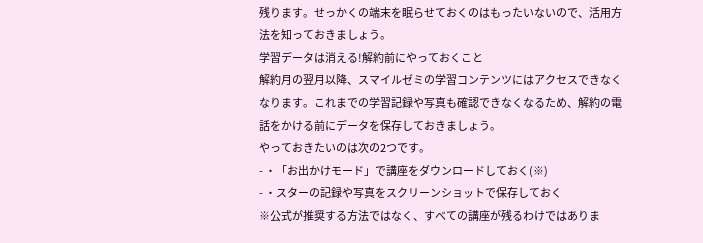残ります。せっかくの端末を眠らせておくのはもったいないので、活用方法を知っておきましょう。
学習データは消える!解約前にやっておくこと
解約月の翌月以降、スマイルゼミの学習コンテンツにはアクセスできなくなります。これまでの学習記録や写真も確認できなくなるため、解約の電話をかける前にデータを保存しておきましょう。
やっておきたいのは次の2つです。
- ・「お出かけモード」で講座をダウンロードしておく(※)
- ・スターの記録や写真をスクリーンショットで保存しておく
※公式が推奨する方法ではなく、すべての講座が残るわけではありま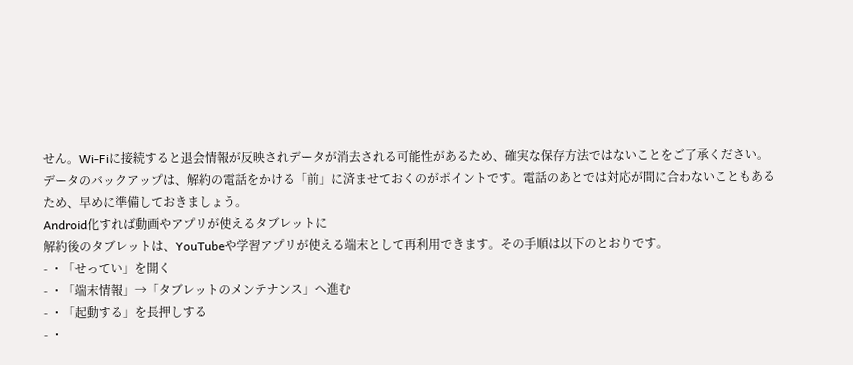せん。Wi-Fiに接続すると退会情報が反映されデータが消去される可能性があるため、確実な保存方法ではないことをご了承ください。
データのバックアップは、解約の電話をかける「前」に済ませておくのがポイントです。電話のあとでは対応が間に合わないこともあるため、早めに準備しておきましょう。
Android化すれば動画やアプリが使えるタブレットに
解約後のタブレットは、YouTubeや学習アプリが使える端末として再利用できます。その手順は以下のとおりです。
- ・「せってい」を開く
- ・「端末情報」→「タブレットのメンテナンス」へ進む
- ・「起動する」を長押しする
- ・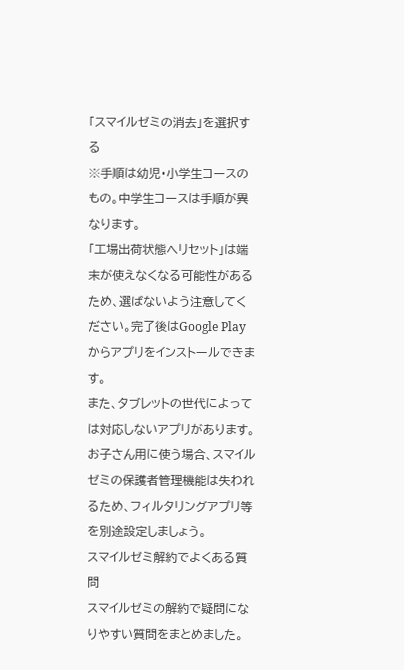「スマイルゼミの消去」を選択する
※手順は幼児・小学生コースのもの。中学生コースは手順が異なります。
「工場出荷状態へリセット」は端末が使えなくなる可能性があるため、選ばないよう注意してください。完了後はGoogle Playからアプリをインストールできます。
また、タブレットの世代によっては対応しないアプリがあります。お子さん用に使う場合、スマイルゼミの保護者管理機能は失われるため、フィルタリングアプリ等を別途設定しましょう。
スマイルゼミ解約でよくある質問
スマイルゼミの解約で疑問になりやすい質問をまとめました。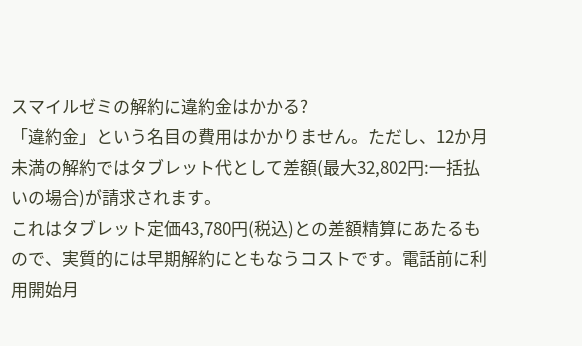スマイルゼミの解約に違約金はかかる?
「違約金」という名目の費用はかかりません。ただし、12か月未満の解約ではタブレット代として差額(最大32,802円:一括払いの場合)が請求されます。
これはタブレット定価43,780円(税込)との差額精算にあたるもので、実質的には早期解約にともなうコストです。電話前に利用開始月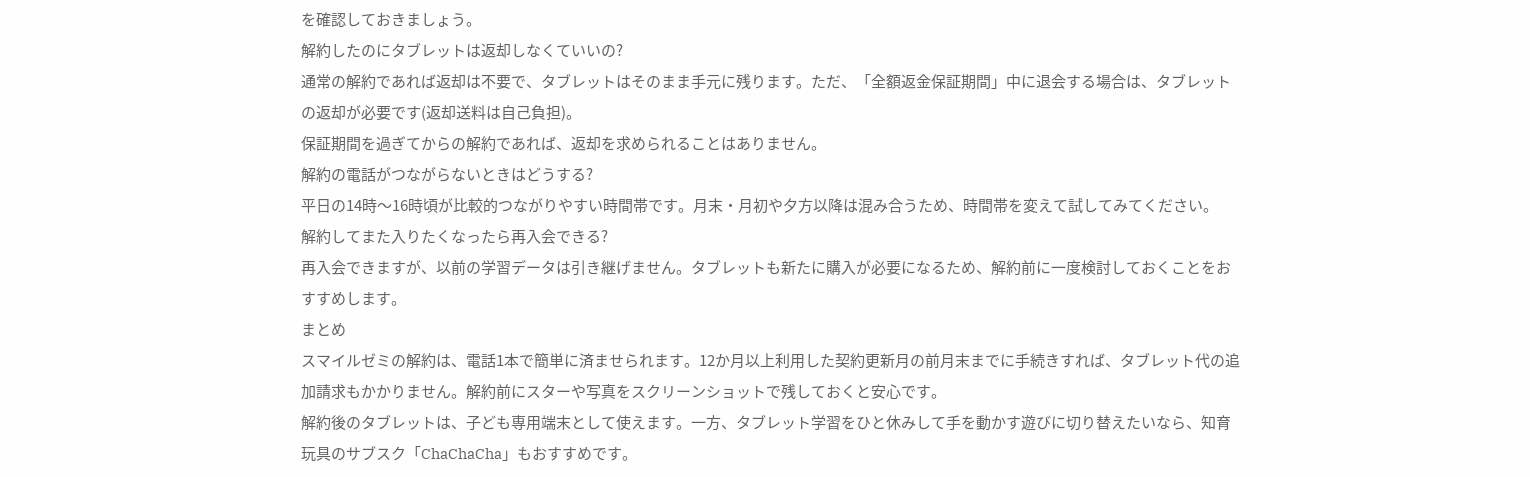を確認しておきましょう。
解約したのにタブレットは返却しなくていいの?
通常の解約であれば返却は不要で、タブレットはそのまま手元に残ります。ただ、「全額返金保証期間」中に退会する場合は、タブレットの返却が必要です(返却送料は自己負担)。
保証期間を過ぎてからの解約であれば、返却を求められることはありません。
解約の電話がつながらないときはどうする?
平日の14時〜16時頃が比較的つながりやすい時間帯です。月末・月初や夕方以降は混み合うため、時間帯を変えて試してみてください。
解約してまた入りたくなったら再入会できる?
再入会できますが、以前の学習データは引き継げません。タブレットも新たに購入が必要になるため、解約前に一度検討しておくことをおすすめします。
まとめ
スマイルゼミの解約は、電話1本で簡単に済ませられます。12か月以上利用した契約更新月の前月末までに手続きすれば、タブレット代の追加請求もかかりません。解約前にスターや写真をスクリーンショットで残しておくと安心です。
解約後のタブレットは、子ども専用端末として使えます。一方、タブレット学習をひと休みして手を動かす遊びに切り替えたいなら、知育玩具のサブスク「ChaChaCha」もおすすめです。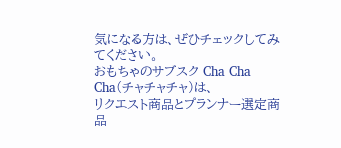気になる方は、ぜひチェックしてみてください。
おもちゃのサブスク Cha Cha Cha(チャチャチャ)は、
リクエスト商品とプランナー選定商品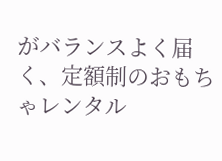がバランスよく届く、定額制のおもちゃレンタル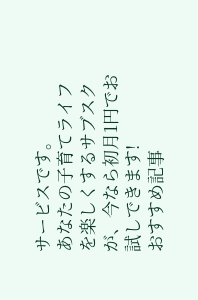サービスです。
あなたの子育てライフを楽しくするサブスクが、今なら初月1円でお試しできます!
おすすめ記事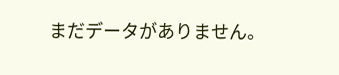まだデータがありません。